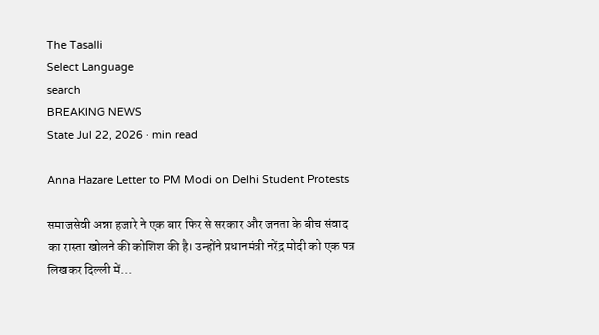The Tasalli
Select Language
search
BREAKING NEWS
State Jul 22, 2026 · min read

Anna Hazare Letter to PM Modi on Delhi Student Protests

समाजसेवी अन्ना हजारे ने एक बार फिर से सरकार और जनता के बीच संवाद का रास्ता खोलने की कोशिश की है। उन्होंने प्रधानमंत्री नरेंद्र मोदी को एक पत्र लिखकर दिल्ली में...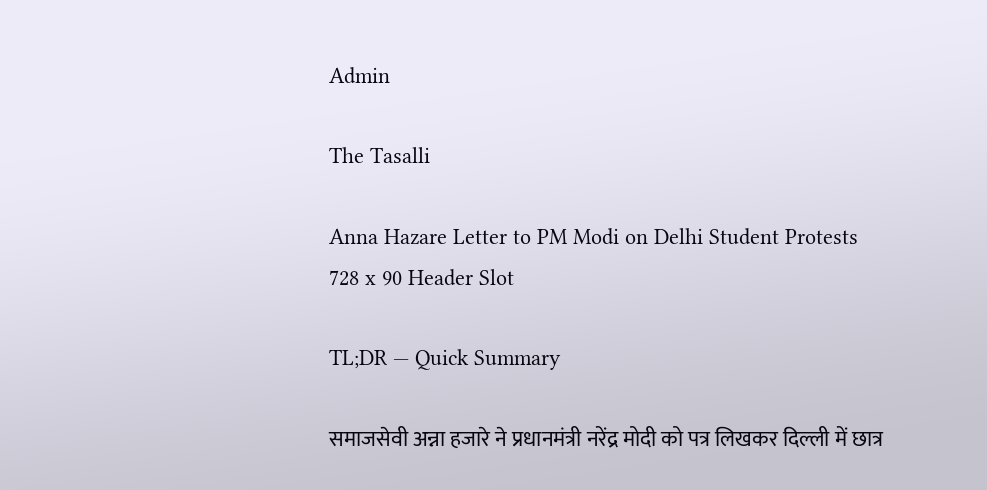Admin

The Tasalli

Anna Hazare Letter to PM Modi on Delhi Student Protests
728 x 90 Header Slot

TL;DR — Quick Summary

समाजसेवी अन्ना हजारे ने प्रधानमंत्री नरेंद्र मोदी को पत्र लिखकर दिल्ली में छात्र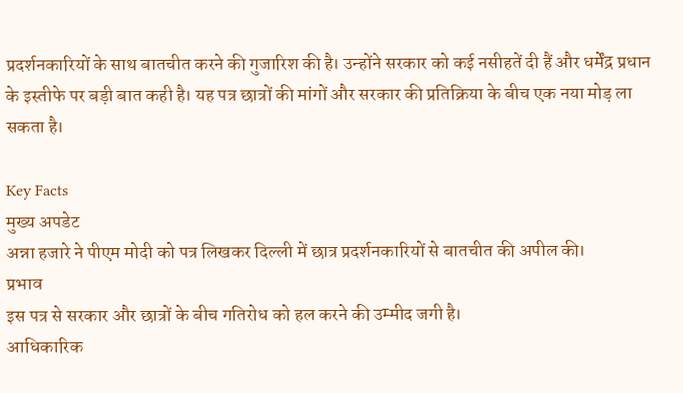प्रदर्शनकारियों के साथ बातचीत करने की गुजारिश की है। उन्होंने सरकार को कई नसीहतें दी हैं और धर्मेंद्र प्रधान के इस्तीफे पर बड़ी बात कही है। यह पत्र छात्रों की मांगों और सरकार की प्रतिक्रिया के बीच एक नया मोड़ ला सकता है।

Key Facts
मुख्य अपडेट
अन्ना हजारे ने पीएम मोदी को पत्र लिखकर दिल्ली में छात्र प्रदर्शनकारियों से बातचीत की अपील की।
प्रभाव
इस पत्र से सरकार और छात्रों के बीच गतिरोध को हल करने की उम्मीद जगी है।
आधिकारिक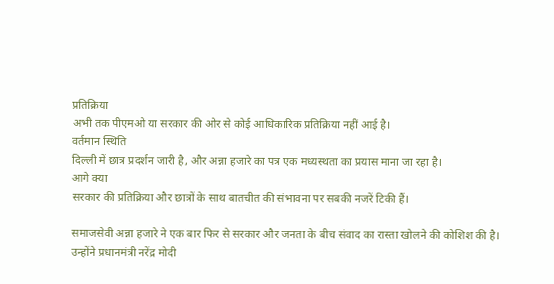प्रतिक्रिया
अभी तक पीएमओ या सरकार की ओर से कोई आधिकारिक प्रतिक्रिया नहीं आई है।
वर्तमान स्थिति
दिल्ली में छात्र प्रदर्शन जारी है, और अन्ना हजारे का पत्र एक मध्यस्थता का प्रयास माना जा रहा है।
आगे क्या
सरकार की प्रतिक्रिया और छात्रों के साथ बातचीत की संभावना पर सबकी नजरें टिकी हैं।

समाजसेवी अन्ना हजारे ने एक बार फिर से सरकार और जनता के बीच संवाद का रास्ता खोलने की कोशिश की है। उन्होंने प्रधानमंत्री नरेंद्र मोदी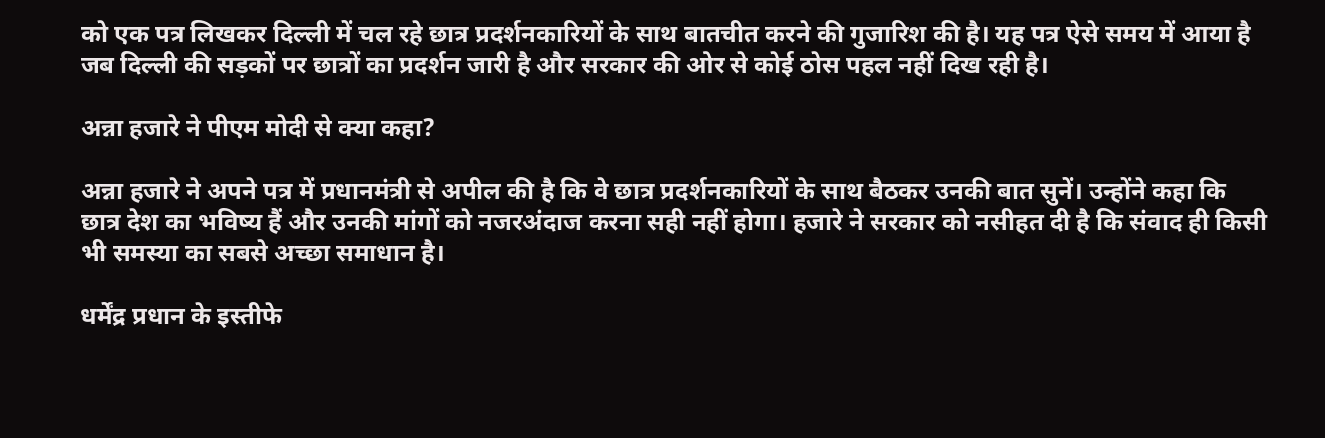को एक पत्र लिखकर दिल्ली में चल रहे छात्र प्रदर्शनकारियों के साथ बातचीत करने की गुजारिश की है। यह पत्र ऐसे समय में आया है जब दिल्ली की सड़कों पर छात्रों का प्रदर्शन जारी है और सरकार की ओर से कोई ठोस पहल नहीं दिख रही है।

अन्ना हजारे ने पीएम मोदी से क्या कहा?

अन्ना हजारे ने अपने पत्र में प्रधानमंत्री से अपील की है कि वे छात्र प्रदर्शनकारियों के साथ बैठकर उनकी बात सुनें। उन्होंने कहा कि छात्र देश का भविष्य हैं और उनकी मांगों को नजरअंदाज करना सही नहीं होगा। हजारे ने सरकार को नसीहत दी है कि संवाद ही किसी भी समस्या का सबसे अच्छा समाधान है।

धर्मेंद्र प्रधान के इस्तीफे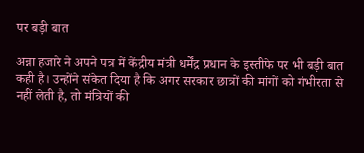पर बड़ी बात

अन्ना हजारे ने अपने पत्र में केंद्रीय मंत्री धर्मेंद्र प्रधान के इस्तीफे पर भी बड़ी बात कही है। उन्होंने संकेत दिया है कि अगर सरकार छात्रों की मांगों को गंभीरता से नहीं लेती है, तो मंत्रियों की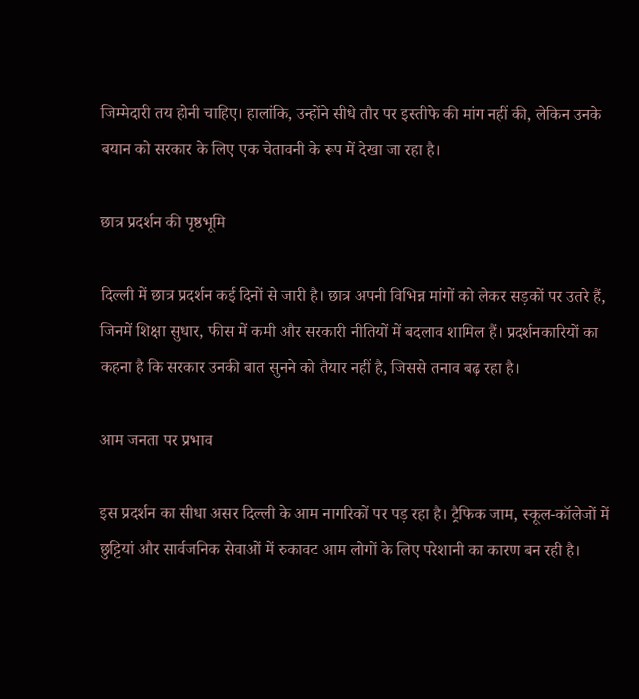जिम्मेदारी तय होनी चाहिए। हालांकि, उन्होंने सीधे तौर पर इस्तीफे की मांग नहीं की, लेकिन उनके बयान को सरकार के लिए एक चेतावनी के रूप में देखा जा रहा है।

छात्र प्रदर्शन की पृष्ठभूमि

दिल्ली में छात्र प्रदर्शन कई दिनों से जारी है। छात्र अपनी विभिन्न मांगों को लेकर सड़कों पर उतरे हैं, जिनमें शिक्षा सुधार, फीस में कमी और सरकारी नीतियों में बदलाव शामिल हैं। प्रदर्शनकारियों का कहना है कि सरकार उनकी बात सुनने को तैयार नहीं है, जिससे तनाव बढ़ रहा है।

आम जनता पर प्रभाव

इस प्रदर्शन का सीधा असर दिल्ली के आम नागरिकों पर पड़ रहा है। ट्रैफिक जाम, स्कूल-कॉलेजों में छुट्टियां और सार्वजनिक सेवाओं में रुकावट आम लोगों के लिए परेशानी का कारण बन रही है।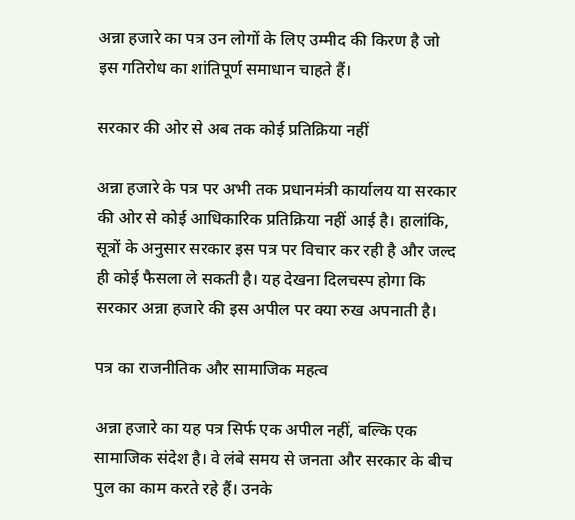अन्ना हजारे का पत्र उन लोगों के लिए उम्मीद की किरण है जो इस गतिरोध का शांतिपूर्ण समाधान चाहते हैं।

सरकार की ओर से अब तक कोई प्रतिक्रिया नहीं

अन्ना हजारे के पत्र पर अभी तक प्रधानमंत्री कार्यालय या सरकार की ओर से कोई आधिकारिक प्रतिक्रिया नहीं आई है। हालांकि, सूत्रों के अनुसार सरकार इस पत्र पर विचार कर रही है और जल्द ही कोई फैसला ले सकती है। यह देखना दिलचस्प होगा कि सरकार अन्ना हजारे की इस अपील पर क्या रुख अपनाती है।

पत्र का राजनीतिक और सामाजिक महत्व

अन्ना हजारे का यह पत्र सिर्फ एक अपील नहीं, बल्कि एक सामाजिक संदेश है। वे लंबे समय से जनता और सरकार के बीच पुल का काम करते रहे हैं। उनके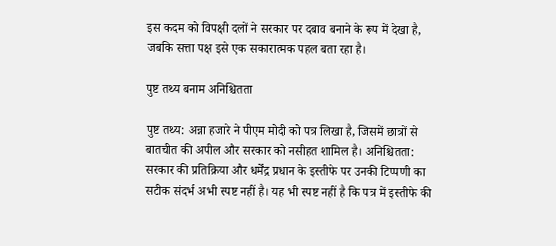इस कदम को विपक्षी दलों ने सरकार पर दबाव बनाने के रूप में देखा है, जबकि सत्ता पक्ष इसे एक सकारात्मक पहल बता रहा है।

पुष्ट तथ्य बनाम अनिश्चितता

पुष्ट तथ्य: अन्ना हजारे ने पीएम मोदी को पत्र लिखा है, जिसमें छात्रों से बातचीत की अपील और सरकार को नसीहत शामिल है। अनिश्चितता: सरकार की प्रतिक्रिया और धर्मेंद्र प्रधान के इस्तीफे पर उनकी टिप्पणी का सटीक संदर्भ अभी स्पष्ट नहीं है। यह भी स्पष्ट नहीं है कि पत्र में इस्तीफे की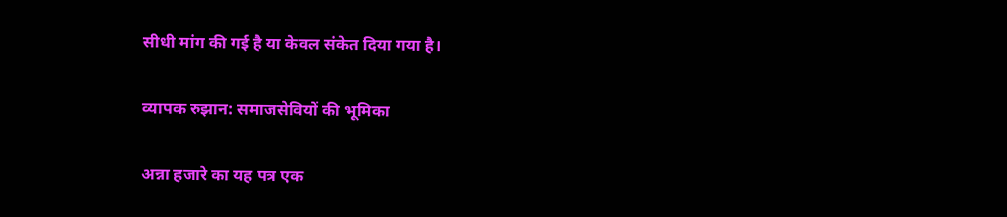सीधी मांग की गई है या केवल संकेत दिया गया है।

व्यापक रुझान: समाजसेवियों की भूमिका

अन्ना हजारे का यह पत्र एक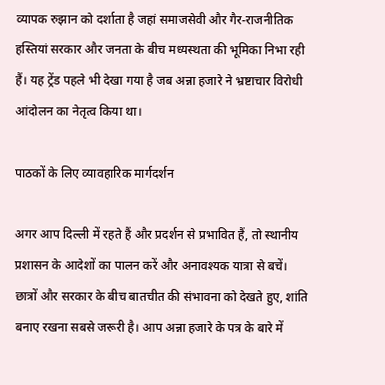व्यापक रुझान को दर्शाता है जहां समाजसेवी और गैर-राजनीतिक हस्तियां सरकार और जनता के बीच मध्यस्थता की भूमिका निभा रही हैं। यह ट्रेंड पहले भी देखा गया है जब अन्ना हजारे ने भ्रष्टाचार विरोधी आंदोलन का नेतृत्व किया था।

पाठकों के लिए व्यावहारिक मार्गदर्शन

अगर आप दिल्ली में रहते हैं और प्रदर्शन से प्रभावित हैं, तो स्थानीय प्रशासन के आदेशों का पालन करें और अनावश्यक यात्रा से बचें। छात्रों और सरकार के बीच बातचीत की संभावना को देखते हुए, शांति बनाए रखना सबसे जरूरी है। आप अन्ना हजारे के पत्र के बारे में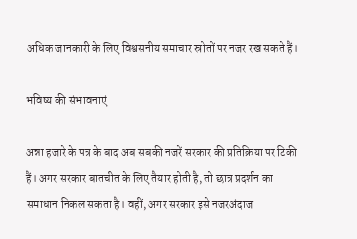अधिक जानकारी के लिए विश्वसनीय समाचार स्रोतों पर नजर रख सकते हैं।

भविष्य की संभावनाएं

अन्ना हजारे के पत्र के बाद अब सबकी नजरें सरकार की प्रतिक्रिया पर टिकी हैं। अगर सरकार बातचीत के लिए तैयार होती है, तो छात्र प्रदर्शन का समाधान निकल सकता है। वहीं, अगर सरकार इसे नजरअंदाज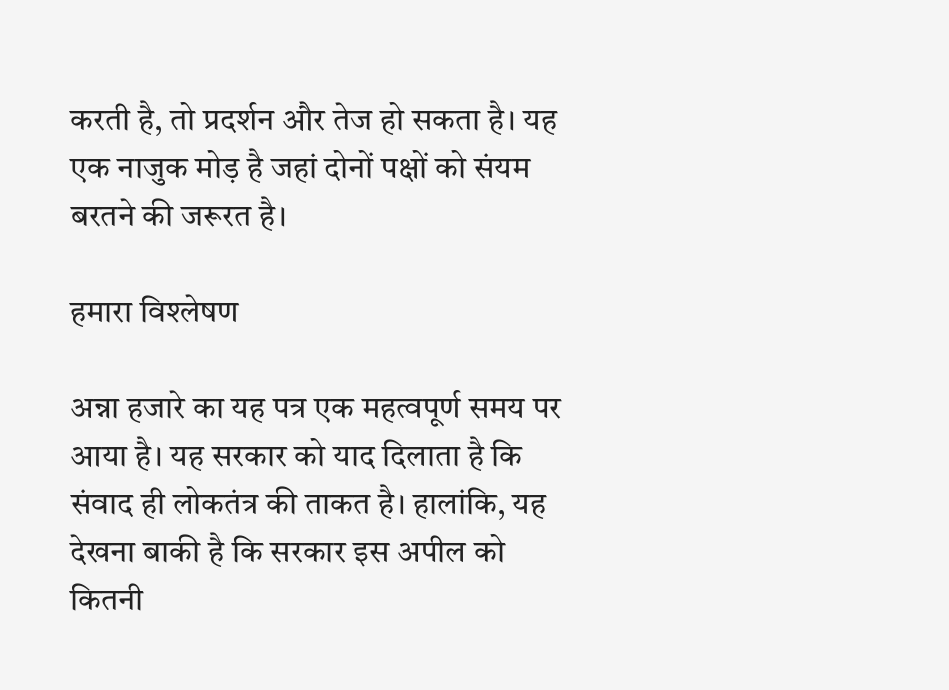करती है, तो प्रदर्शन और तेज हो सकता है। यह एक नाजुक मोड़ है जहां दोनों पक्षों को संयम बरतने की जरूरत है।

हमारा विश्लेषण

अन्ना हजारे का यह पत्र एक महत्वपूर्ण समय पर आया है। यह सरकार को याद दिलाता है कि संवाद ही लोकतंत्र की ताकत है। हालांकि, यह देखना बाकी है कि सरकार इस अपील को कितनी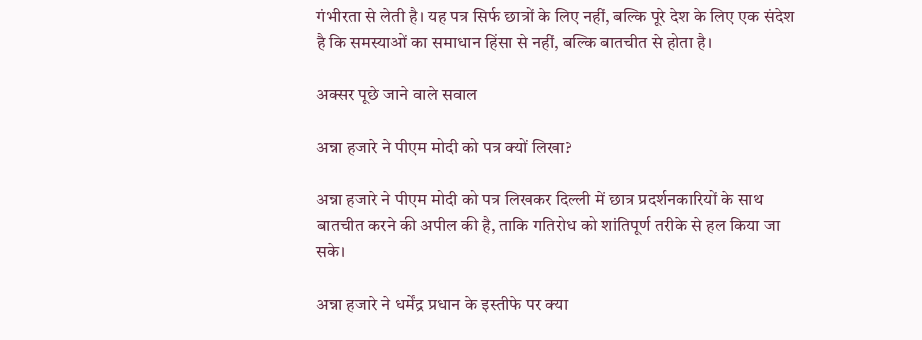गंभीरता से लेती है। यह पत्र सिर्फ छात्रों के लिए नहीं, बल्कि पूरे देश के लिए एक संदेश है कि समस्याओं का समाधान हिंसा से नहीं, बल्कि बातचीत से होता है।

अक्सर पूछे जाने वाले सवाल

अन्ना हजारे ने पीएम मोदी को पत्र क्यों लिखा?

अन्ना हजारे ने पीएम मोदी को पत्र लिखकर दिल्ली में छात्र प्रदर्शनकारियों के साथ बातचीत करने की अपील की है, ताकि गतिरोध को शांतिपूर्ण तरीके से हल किया जा सके।

अन्ना हजारे ने धर्मेंद्र प्रधान के इस्तीफे पर क्या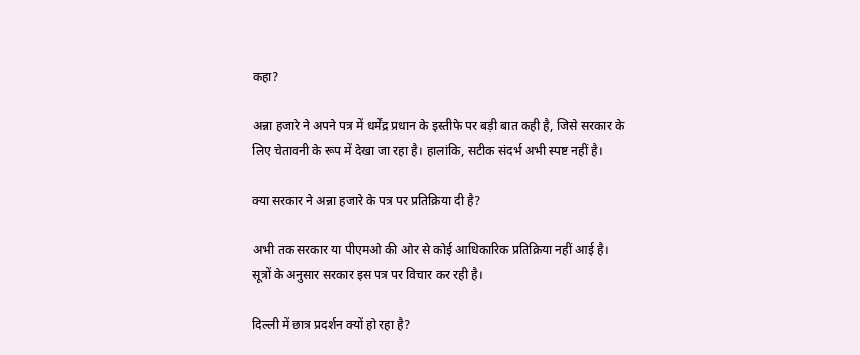कहा?

अन्ना हजारे ने अपने पत्र में धर्मेंद्र प्रधान के इस्तीफे पर बड़ी बात कही है, जिसे सरकार के लिए चेतावनी के रूप में देखा जा रहा है। हालांकि, सटीक संदर्भ अभी स्पष्ट नहीं है।

क्या सरकार ने अन्ना हजारे के पत्र पर प्रतिक्रिया दी है?

अभी तक सरकार या पीएमओ की ओर से कोई आधिकारिक प्रतिक्रिया नहीं आई है। सूत्रों के अनुसार सरकार इस पत्र पर विचार कर रही है।

दिल्ली में छात्र प्रदर्शन क्यों हो रहा है?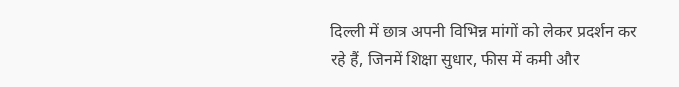दिल्ली में छात्र अपनी विभिन्न मांगों को लेकर प्रदर्शन कर रहे हैं, जिनमें शिक्षा सुधार, फीस में कमी और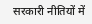सरकारी नीतियों में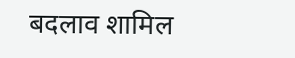बदलाव शामिल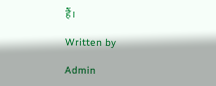हैं।

Written by

Admin